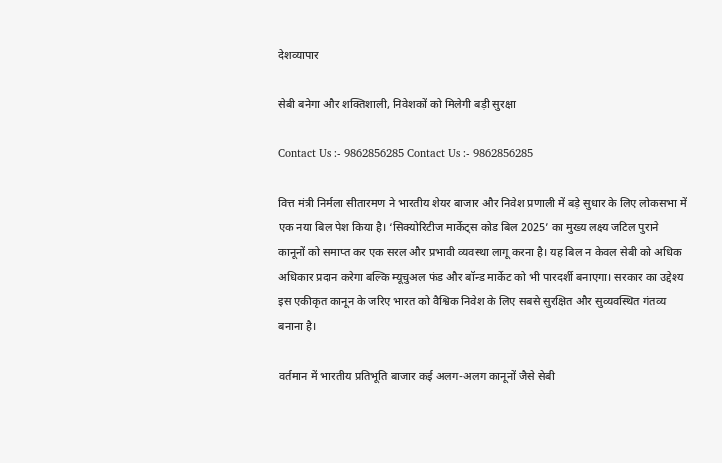देशव्यापार

सेबी बनेगा और शक्तिशाली, निवेशकों को मिलेगी बड़ी सुरक्षा

Contact Us :- 9862856285 Contact Us :- 9862856285

वित्त मंत्री निर्मला सीतारमण ने भारतीय शेयर बाजार और निवेश प्रणाली में बड़े सुधार के लिए लोकसभा में एक नया बिल पेश किया है। ‘सिक्योरिटीज मार्केट्स कोड बिल 2025’ का मुख्य लक्ष्य जटिल पुराने कानूनों को समाप्त कर एक सरल और प्रभावी व्यवस्था लागू करना है। यह बिल न केवल सेबी को अधिक अधिकार प्रदान करेगा बल्कि म्यूचुअल फंड और बॉन्ड मार्केट को भी पारदर्शी बनाएगा। सरकार का उद्देश्य इस एकीकृत कानून के जरिए भारत को वैश्विक निवेश के लिए सबसे सुरक्षित और सुव्यवस्थित गंतव्य बनाना है।

वर्तमान में भारतीय प्रतिभूति बाजार कई अलग-अलग कानूनों जैसे सेबी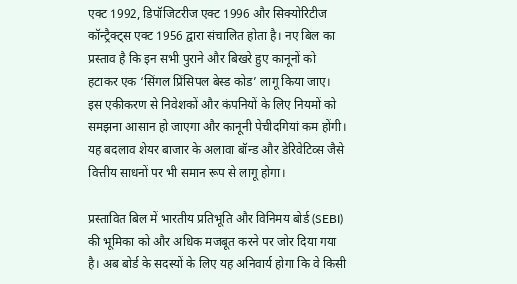एक्ट 1992, डिपॉजिटरीज एक्ट 1996 और सिक्योरिटीज कॉन्ट्रैक्ट्स एक्ट 1956 द्वारा संचालित होता है। नए बिल का प्रस्ताव है कि इन सभी पुराने और बिखरे हुए कानूनों को हटाकर एक ‘सिंगल प्रिंसिपल बेस्ड कोड’ लागू किया जाए। इस एकीकरण से निवेशकों और कंपनियों के लिए नियमों को समझना आसान हो जाएगा और कानूनी पेचीदगियां कम होंगी। यह बदलाव शेयर बाजार के अलावा बॉन्ड और डेरिवेटिव्स जैसे वित्तीय साधनों पर भी समान रूप से लागू होगा।

प्रस्तावित बिल में भारतीय प्रतिभूति और विनिमय बोर्ड (SEBI) की भूमिका को और अधिक मजबूत करने पर जोर दिया गया है। अब बोर्ड के सदस्यों के लिए यह अनिवार्य होगा कि वे किसी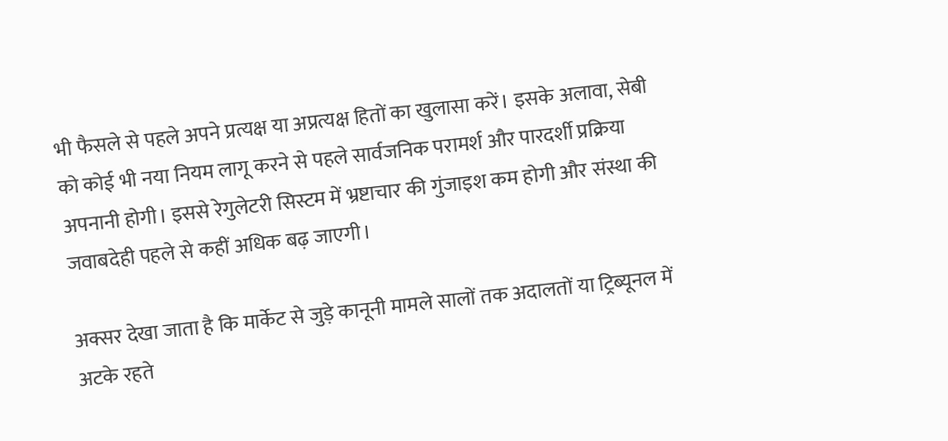भी फैसले से पहले अपने प्रत्यक्ष या अप्रत्यक्ष हितों का खुलासा करें। इसके अलावा, सेबी को कोई भी नया नियम लागू करने से पहले सार्वजनिक परामर्श और पारदर्शी प्रक्रिया अपनानी होगी। इससे रेगुलेटरी सिस्टम में भ्रष्टाचार की गुंजाइश कम होगी और संस्था की जवाबदेही पहले से कहीं अधिक बढ़ जाएगी।

अक्सर देखा जाता है कि मार्केट से जुड़े कानूनी मामले सालों तक अदालतों या ट्रिब्यूनल में अटके रहते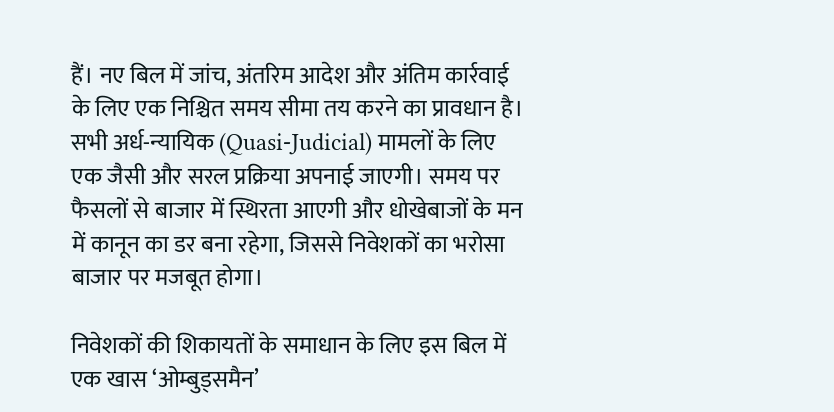हैं। नए बिल में जांच, अंतरिम आदेश और अंतिम कार्रवाई के लिए एक निश्चित समय सीमा तय करने का प्रावधान है। सभी अर्ध-न्यायिक (Quasi-Judicial) मामलों के लिए एक जैसी और सरल प्रक्रिया अपनाई जाएगी। समय पर फैसलों से बाजार में स्थिरता आएगी और धोखेबाजों के मन में कानून का डर बना रहेगा, जिससे निवेशकों का भरोसा बाजार पर मजबूत होगा।

निवेशकों की शिकायतों के समाधान के लिए इस बिल में एक खास ‘ओम्बुड्समैन’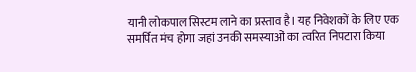यानी लोकपाल सिस्टम लाने का प्रस्ताव है। यह निवेशकों के लिए एक समर्पित मंच होगा जहां उनकी समस्याओं का त्वरित निपटारा किया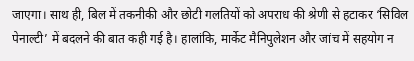जाएगा। साथ ही, बिल में तकनीकी और छोटी गलतियों को अपराध की श्रेणी से हटाकर ‘सिविल पेनाल्टी’ में बदलने की बात कही गई है। हालांकि, मार्केट मैनिपुलेशन और जांच में सहयोग न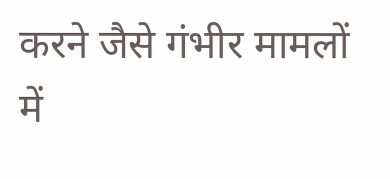करने जैसे गंभीर मामलों में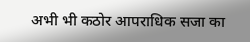अभी भी कठोर आपराधिक सजा का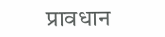प्रावधान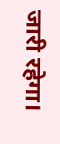जारी रहेगा।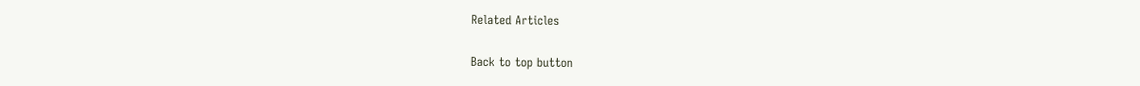Related Articles

Back to top button